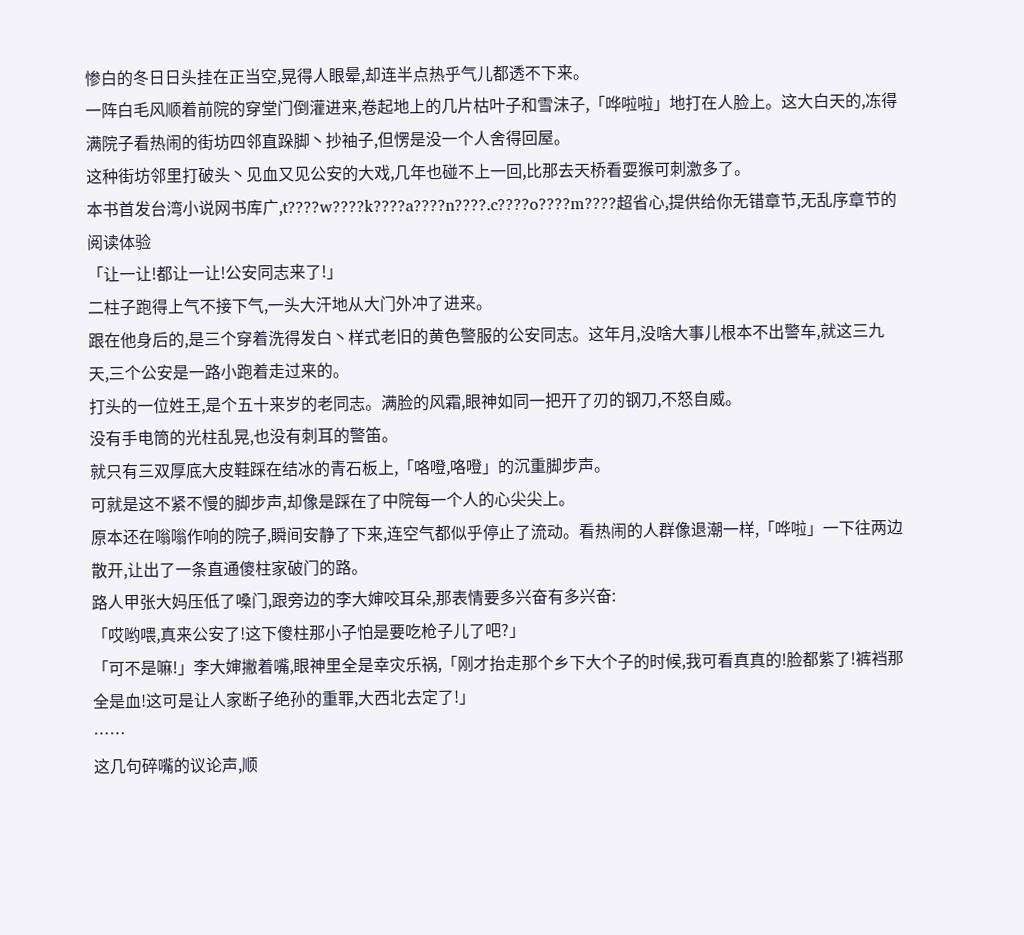惨白的冬日日头挂在正当空,晃得人眼晕,却连半点热乎气儿都透不下来。
一阵白毛风顺着前院的穿堂门倒灌进来,卷起地上的几片枯叶子和雪沫子,「哗啦啦」地打在人脸上。这大白天的,冻得满院子看热闹的街坊四邻直跺脚丶抄袖子,但愣是没一个人舍得回屋。
这种街坊邻里打破头丶见血又见公安的大戏,几年也碰不上一回,比那去天桥看耍猴可刺激多了。
本书首发台湾小说网书库广,t????w????k????a????n????.c????o????m????超省心,提供给你无错章节,无乱序章节的阅读体验
「让一让!都让一让!公安同志来了!」
二柱子跑得上气不接下气,一头大汗地从大门外冲了进来。
跟在他身后的,是三个穿着洗得发白丶样式老旧的黄色警服的公安同志。这年月,没啥大事儿根本不出警车,就这三九天,三个公安是一路小跑着走过来的。
打头的一位姓王,是个五十来岁的老同志。满脸的风霜,眼神如同一把开了刃的钢刀,不怒自威。
没有手电筒的光柱乱晃,也没有刺耳的警笛。
就只有三双厚底大皮鞋踩在结冰的青石板上,「咯噔,咯噔」的沉重脚步声。
可就是这不紧不慢的脚步声,却像是踩在了中院每一个人的心尖尖上。
原本还在嗡嗡作响的院子,瞬间安静了下来,连空气都似乎停止了流动。看热闹的人群像退潮一样,「哗啦」一下往两边散开,让出了一条直通傻柱家破门的路。
路人甲张大妈压低了嗓门,跟旁边的李大婶咬耳朵,那表情要多兴奋有多兴奋:
「哎哟喂,真来公安了!这下傻柱那小子怕是要吃枪子儿了吧?」
「可不是嘛!」李大婶撇着嘴,眼神里全是幸灾乐祸,「刚才抬走那个乡下大个子的时候,我可看真真的!脸都紫了!裤裆那全是血!这可是让人家断子绝孙的重罪,大西北去定了!」
……
这几句碎嘴的议论声,顺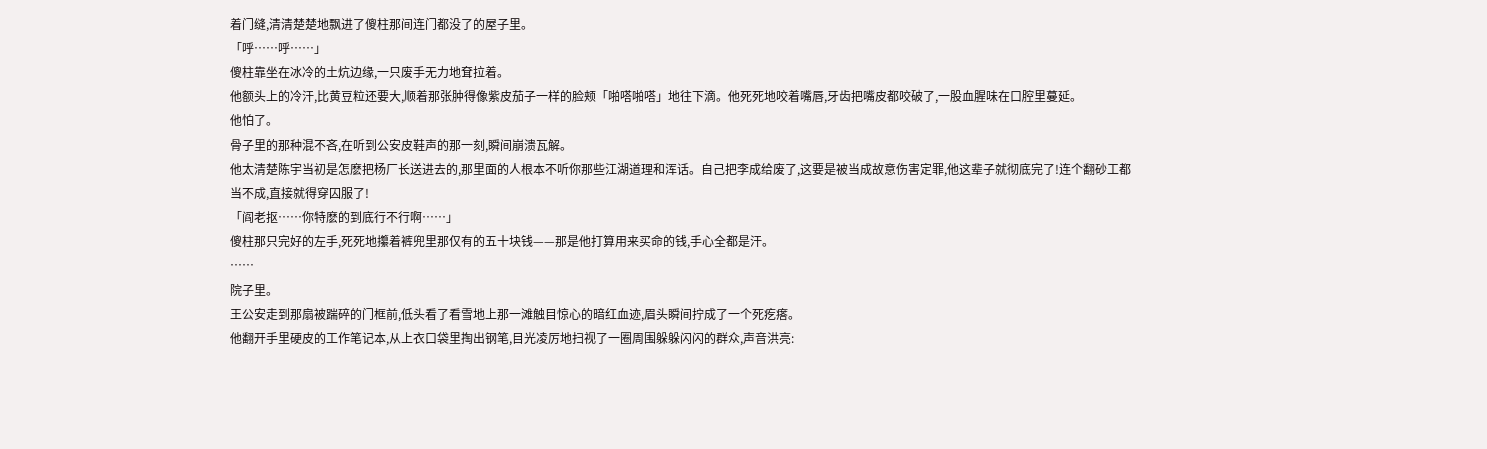着门缝,清清楚楚地飘进了傻柱那间连门都没了的屋子里。
「呼……呼……」
傻柱靠坐在冰冷的土炕边缘,一只废手无力地耷拉着。
他额头上的冷汗,比黄豆粒还要大,顺着那张肿得像紫皮茄子一样的脸颊「啪嗒啪嗒」地往下滴。他死死地咬着嘴唇,牙齿把嘴皮都咬破了,一股血腥味在口腔里蔓延。
他怕了。
骨子里的那种混不吝,在听到公安皮鞋声的那一刻,瞬间崩溃瓦解。
他太清楚陈宇当初是怎麽把杨厂长送进去的,那里面的人根本不听你那些江湖道理和浑话。自己把李成给废了,这要是被当成故意伤害定罪,他这辈子就彻底完了!连个翻砂工都当不成,直接就得穿囚服了!
「阎老抠……你特麽的到底行不行啊……」
傻柱那只完好的左手,死死地攥着裤兜里那仅有的五十块钱——那是他打算用来买命的钱,手心全都是汗。
……
院子里。
王公安走到那扇被踹碎的门框前,低头看了看雪地上那一滩触目惊心的暗红血迹,眉头瞬间拧成了一个死疙瘩。
他翻开手里硬皮的工作笔记本,从上衣口袋里掏出钢笔,目光凌厉地扫视了一圈周围躲躲闪闪的群众,声音洪亮: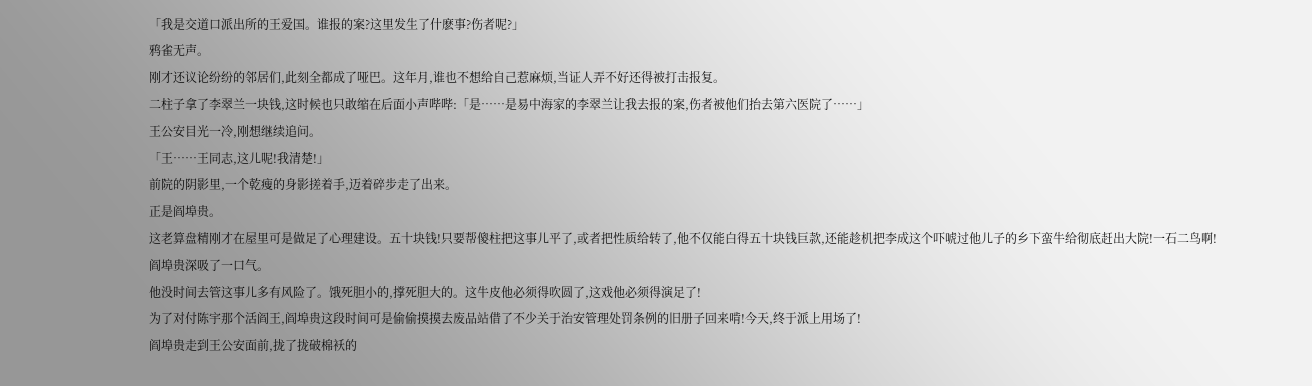「我是交道口派出所的王爱国。谁报的案?这里发生了什麽事?伤者呢?」
鸦雀无声。
刚才还议论纷纷的邻居们,此刻全都成了哑巴。这年月,谁也不想给自己惹麻烦,当证人弄不好还得被打击报复。
二柱子拿了李翠兰一块钱,这时候也只敢缩在后面小声哔哔:「是……是易中海家的李翠兰让我去报的案,伤者被他们抬去第六医院了……」
王公安目光一冷,刚想继续追问。
「王……王同志,这儿呢!我清楚!」
前院的阴影里,一个乾瘦的身影搓着手,迈着碎步走了出来。
正是阎埠贵。
这老算盘精刚才在屋里可是做足了心理建设。五十块钱!只要帮傻柱把这事儿平了,或者把性质给转了,他不仅能白得五十块钱巨款,还能趁机把李成这个吓唬过他儿子的乡下蛮牛给彻底赶出大院!一石二鸟啊!
阎埠贵深吸了一口气。
他没时间去管这事儿多有风险了。饿死胆小的,撑死胆大的。这牛皮他必须得吹圆了,这戏他必须得演足了!
为了对付陈宇那个活阎王,阎埠贵这段时间可是偷偷摸摸去废品站借了不少关于治安管理处罚条例的旧册子回来啃!今天,终于派上用场了!
阎埠贵走到王公安面前,拢了拢破棉袄的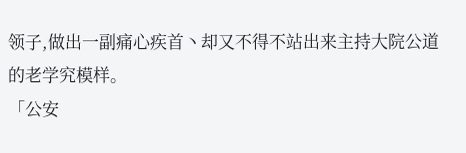领子,做出一副痛心疾首丶却又不得不站出来主持大院公道的老学究模样。
「公安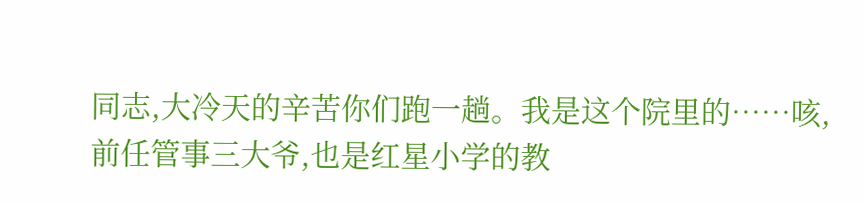同志,大冷天的辛苦你们跑一趟。我是这个院里的……咳,前任管事三大爷,也是红星小学的教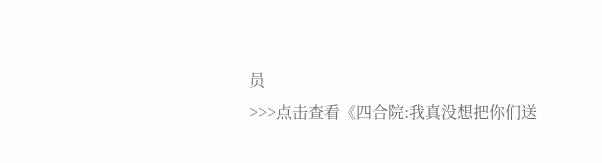员
>>>点击查看《四合院:我真没想把你们送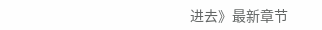进去》最新章节